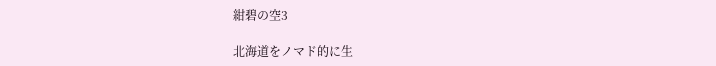紺碧の空3

北海道をノマド的に生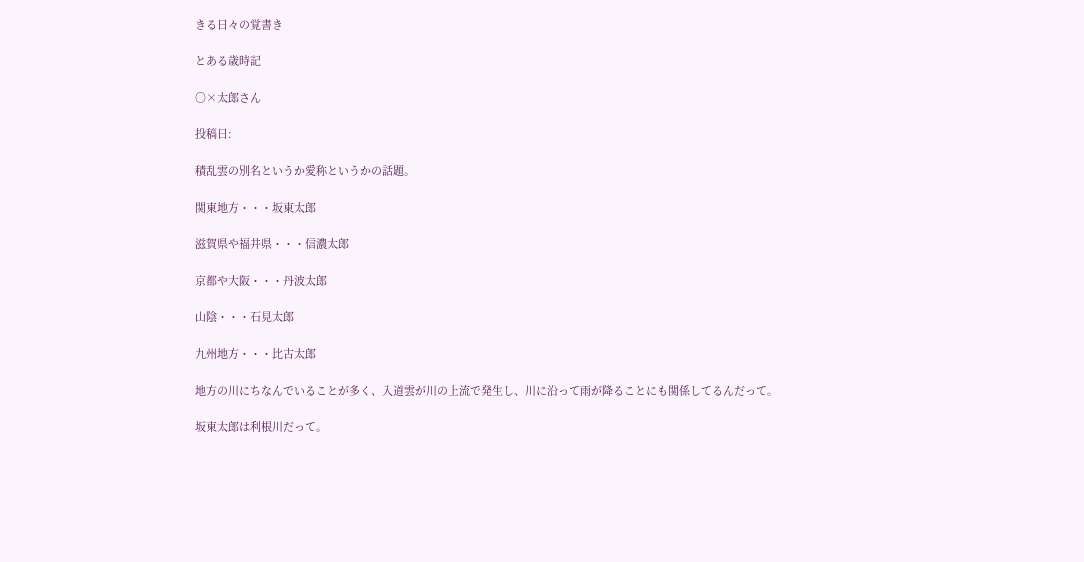きる日々の覚書き

とある歳時記

○×太郎さん

投稿日:

積乱雲の別名というか愛称というかの話題。

関東地方・・・坂東太郎

滋賀県や福井県・・・信濃太郎

京都や大阪・・・丹波太郎

山陰・・・石見太郎

九州地方・・・比古太郎

地方の川にちなんでいることが多く、入道雲が川の上流で発生し、川に沿って雨が降ることにも関係してるんだって。

坂東太郎は利根川だって。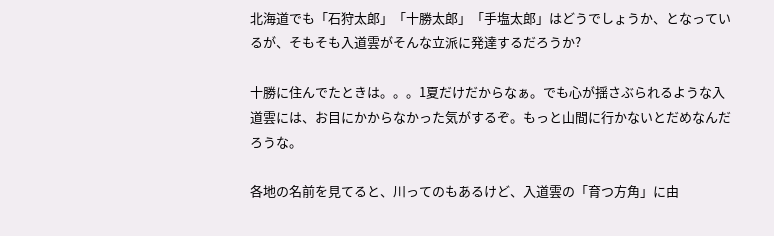北海道でも「石狩太郎」「十勝太郎」「手塩太郎」はどうでしょうか、となっているが、そもそも入道雲がそんな立派に発達するだろうか?

十勝に住んでたときは。。。1夏だけだからなぁ。でも心が揺さぶられるような入道雲には、お目にかからなかった気がするぞ。もっと山間に行かないとだめなんだろうな。

各地の名前を見てると、川ってのもあるけど、入道雲の「育つ方角」に由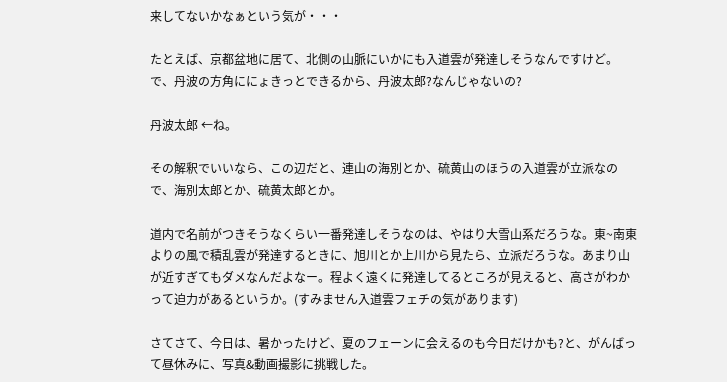来してないかなぁという気が・・・

たとえば、京都盆地に居て、北側の山脈にいかにも入道雲が発達しそうなんですけど。で、丹波の方角ににょきっとできるから、丹波太郎?なんじゃないの?

丹波太郎 ←ね。

その解釈でいいなら、この辺だと、連山の海別とか、硫黄山のほうの入道雲が立派なので、海別太郎とか、硫黄太郎とか。

道内で名前がつきそうなくらい一番発達しそうなのは、やはり大雪山系だろうな。東~南東よりの風で積乱雲が発達するときに、旭川とか上川から見たら、立派だろうな。あまり山が近すぎてもダメなんだよなー。程よく遠くに発達してるところが見えると、高さがわかって迫力があるというか。(すみません入道雲フェチの気があります)

さてさて、今日は、暑かったけど、夏のフェーンに会えるのも今日だけかも?と、がんばって昼休みに、写真&動画撮影に挑戦した。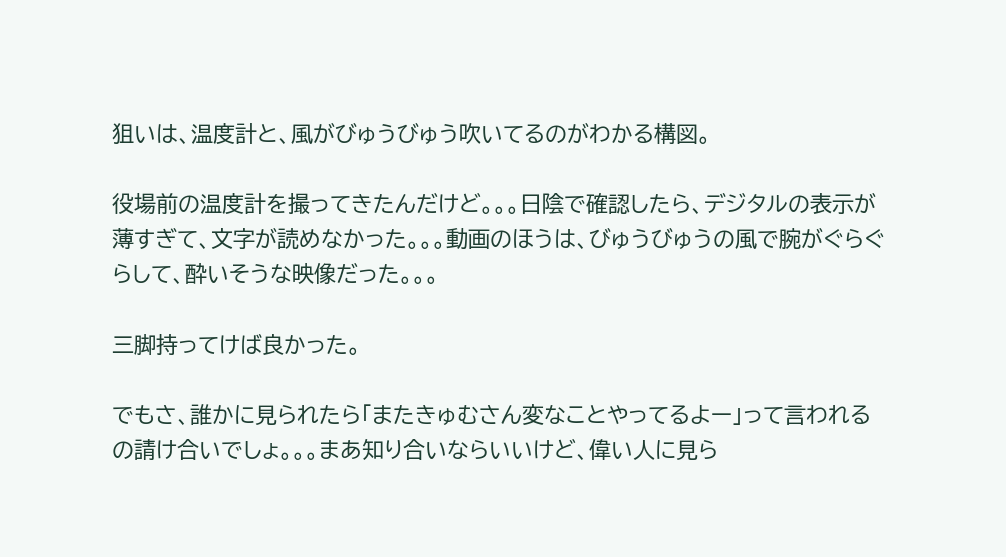狙いは、温度計と、風がびゅうびゅう吹いてるのがわかる構図。

役場前の温度計を撮ってきたんだけど。。。日陰で確認したら、デジタルの表示が薄すぎて、文字が読めなかった。。。動画のほうは、びゅうびゅうの風で腕がぐらぐらして、酔いそうな映像だった。。。

三脚持ってけば良かった。

でもさ、誰かに見られたら「またきゅむさん変なことやってるよー」って言われるの請け合いでしょ。。。まあ知り合いならいいけど、偉い人に見ら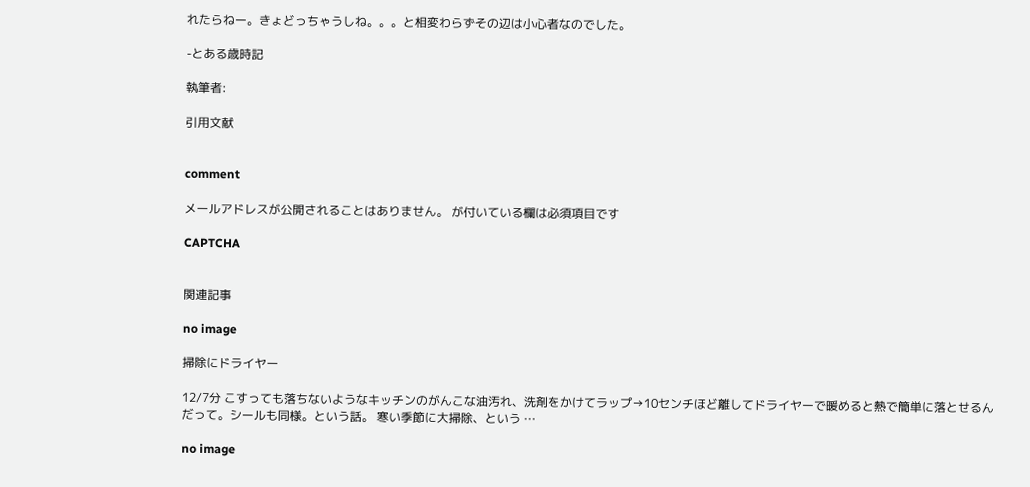れたらねー。きょどっちゃうしね。。。と相変わらずその辺は小心者なのでした。

-とある歳時記

執筆者:

引用文献


comment

メールアドレスが公開されることはありません。 が付いている欄は必須項目です

CAPTCHA


関連記事

no image

掃除にドライヤー

12/7分 こすっても落ちないようなキッチンのがんこな油汚れ、洗剤をかけてラップ→10センチほど離してドライヤーで暖めると熱で簡単に落とせるんだって。シールも同様。という話。 寒い季節に大掃除、という …

no image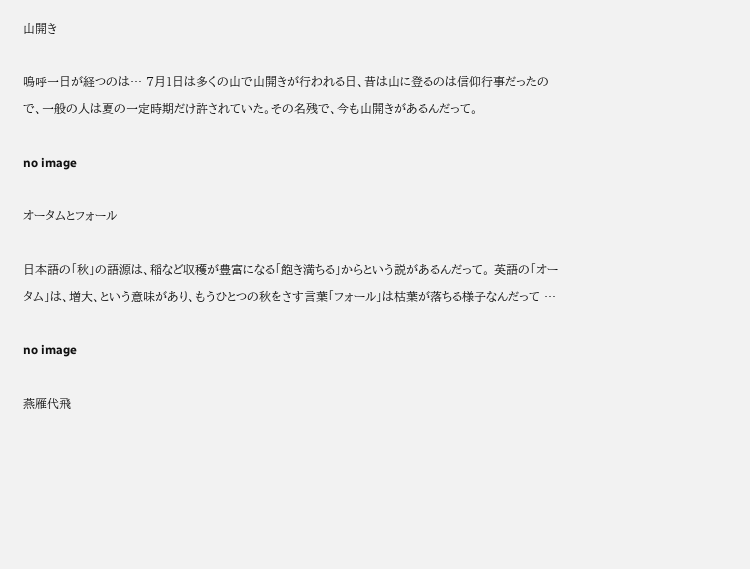山開き

嗚呼一日が経つのは… 7月1日は多くの山で山開きが行われる日、昔は山に登るのは信仰行事だったので、一般の人は夏の一定時期だけ許されていた。その名残で、今も山開きがあるんだって。

no image

オータムとフォール

日本語の「秋」の語源は、稲など収穫が豊富になる「飽き満ちる」からという説があるんだって。 英語の「オータム」は、増大、という意味があり、もうひとつの秋をさす言葉「フォール」は枯葉が落ちる様子なんだって …

no image

燕雁代飛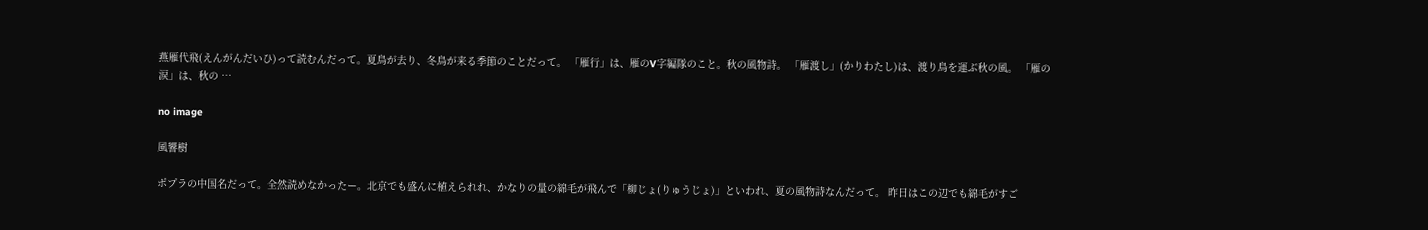燕雁代飛(えんがんだいひ)って読むんだって。夏鳥が去り、冬鳥が来る季節のことだって。 「雁行」は、雁のV字編隊のこと。秋の風物詩。 「雁渡し」(かりわたし)は、渡り鳥を運ぶ秋の風。 「雁の涙」は、秋の …

no image

風響樹

ポプラの中国名だって。全然読めなかったー。北京でも盛んに植えられれ、かなりの量の綿毛が飛んで「柳じょ(りゅうじょ)」といわれ、夏の風物詩なんだって。 昨日はこの辺でも綿毛がすご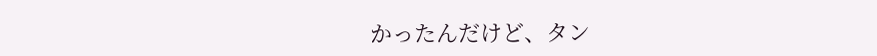かったんだけど、タン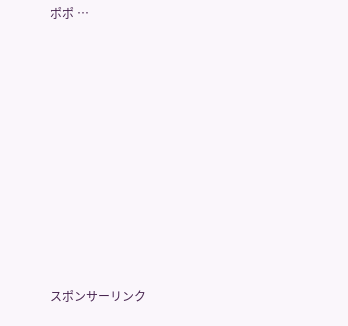ポポ …











スポンサーリンク